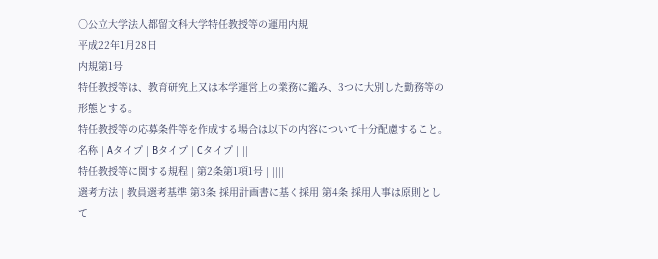○公立大学法人都留文科大学特任教授等の運用内規
平成22年1月28日
内規第1号
特任教授等は、教育研究上又は本学運営上の業務に鑑み、3つに大別した勤務等の形態とする。
特任教授等の応募条件等を作成する場合は以下の内容について十分配慮すること。
名称 | Aタイプ | Bタイプ | Cタイプ | ||
特任教授等に関する規程 | 第2条第1項1号 | ||||
選考方法 | 教員選考基準 第3条 採用計画書に基く採用 第4条 採用人事は原則として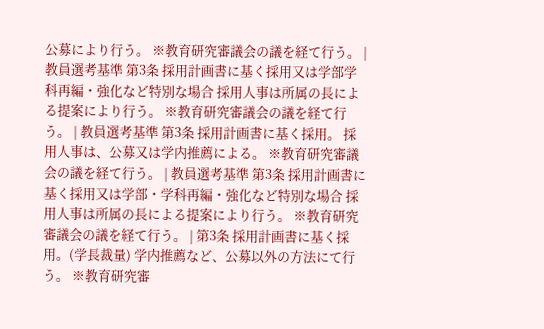公募により行う。 ※教育研究審議会の議を経て行う。 | 教員選考基準 第3条 採用計画書に基く採用又は学部学科再編・強化など特別な場合 採用人事は所属の長による提案により行う。 ※教育研究審議会の議を経て行う。 | 教員選考基準 第3条 採用計画書に基く採用。 採用人事は、公募又は学内推薦による。 ※教育研究審議会の議を経て行う。 | 教員選考基準 第3条 採用計画書に基く採用又は学部・学科再編・強化など特別な場合 採用人事は所属の長による提案により行う。 ※教育研究審議会の議を経て行う。 | 第3条 採用計画書に基く採用。(学長裁量) 学内推薦など、公募以外の方法にて行う。 ※教育研究審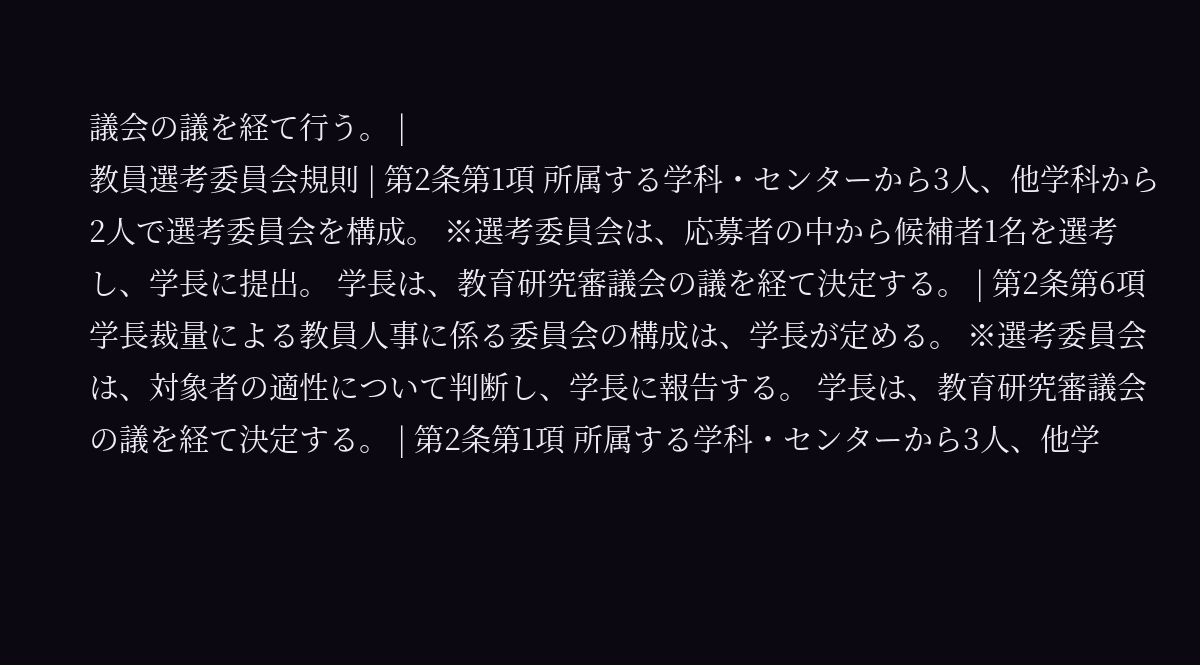議会の議を経て行う。 |
教員選考委員会規則 | 第2条第1項 所属する学科・センターから3人、他学科から2人で選考委員会を構成。 ※選考委員会は、応募者の中から候補者1名を選考し、学長に提出。 学長は、教育研究審議会の議を経て決定する。 | 第2条第6項 学長裁量による教員人事に係る委員会の構成は、学長が定める。 ※選考委員会は、対象者の適性について判断し、学長に報告する。 学長は、教育研究審議会の議を経て決定する。 | 第2条第1項 所属する学科・センターから3人、他学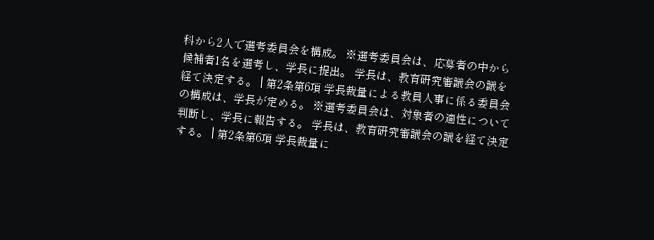科から2人で選考委員会を構成。 ※選考委員会は、応募者の中から候補者1名を選考し、学長に提出。 学長は、教育研究審議会の議を経て決定する。 | 第2条第6項 学長裁量による教員人事に係る委員会の構成は、学長が定める。 ※選考委員会は、対象者の適性について判断し、学長に報告する。 学長は、教育研究審議会の議を経て決定する。 | 第2条第6項 学長裁量に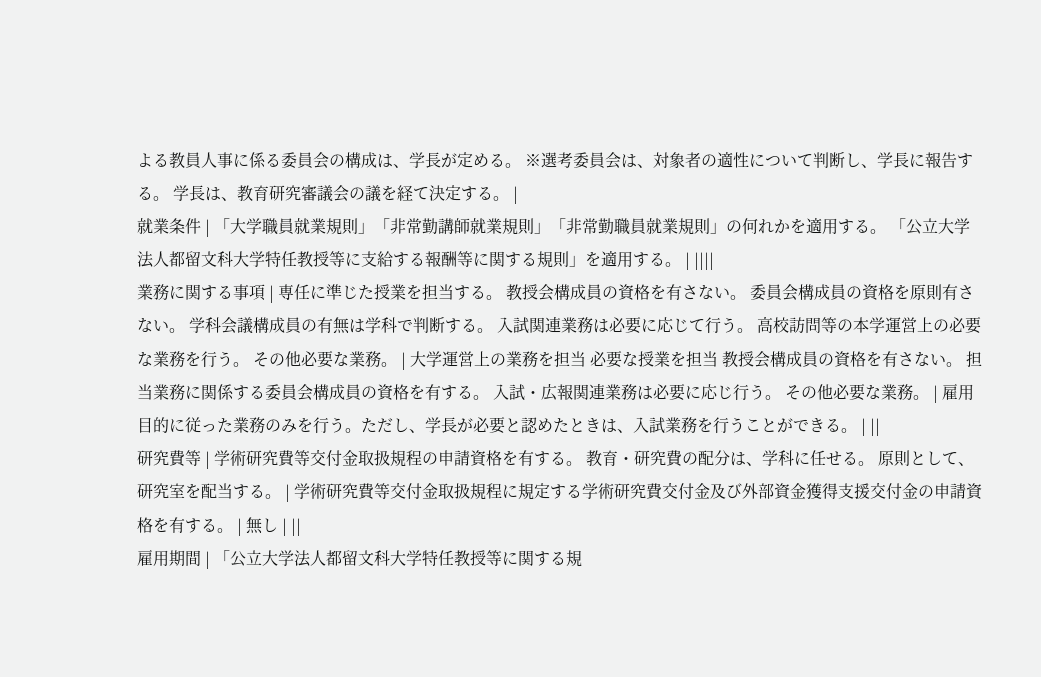よる教員人事に係る委員会の構成は、学長が定める。 ※選考委員会は、対象者の適性について判断し、学長に報告する。 学長は、教育研究審議会の議を経て決定する。 |
就業条件 | 「大学職員就業規則」「非常勤講師就業規則」「非常勤職員就業規則」の何れかを適用する。 「公立大学法人都留文科大学特任教授等に支給する報酬等に関する規則」を適用する。 | ||||
業務に関する事項 | 専任に準じた授業を担当する。 教授会構成員の資格を有さない。 委員会構成員の資格を原則有さない。 学科会議構成員の有無は学科で判断する。 入試関連業務は必要に応じて行う。 高校訪問等の本学運営上の必要な業務を行う。 その他必要な業務。 | 大学運営上の業務を担当 必要な授業を担当 教授会構成員の資格を有さない。 担当業務に関係する委員会構成員の資格を有する。 入試・広報関連業務は必要に応じ行う。 その他必要な業務。 | 雇用目的に従った業務のみを行う。ただし、学長が必要と認めたときは、入試業務を行うことができる。 | ||
研究費等 | 学術研究費等交付金取扱規程の申請資格を有する。 教育・研究費の配分は、学科に任せる。 原則として、研究室を配当する。 | 学術研究費等交付金取扱規程に規定する学術研究費交付金及び外部資金獲得支援交付金の申請資格を有する。 | 無し | ||
雇用期間 | 「公立大学法人都留文科大学特任教授等に関する規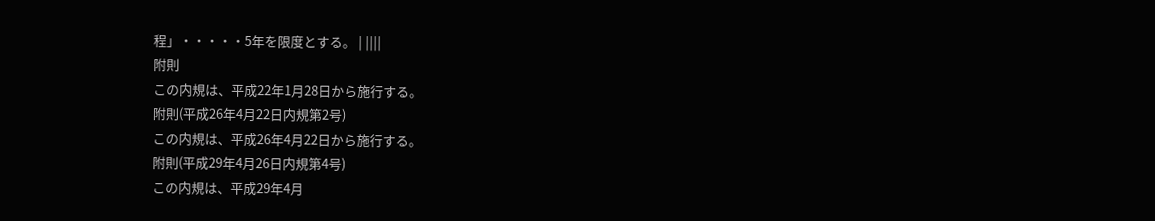程」・・・・・5年を限度とする。 | ||||
附則
この内規は、平成22年1月28日から施行する。
附則(平成26年4月22日内規第2号)
この内規は、平成26年4月22日から施行する。
附則(平成29年4月26日内規第4号)
この内規は、平成29年4月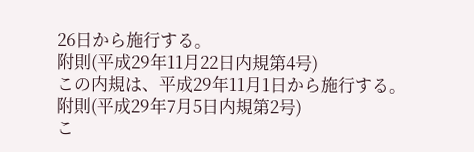26日から施行する。
附則(平成29年11月22日内規第4号)
この内規は、平成29年11月1日から施行する。
附則(平成29年7月5日内規第2号)
こ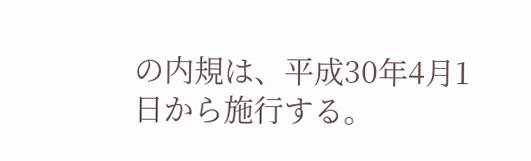の内規は、平成30年4月1日から施行する。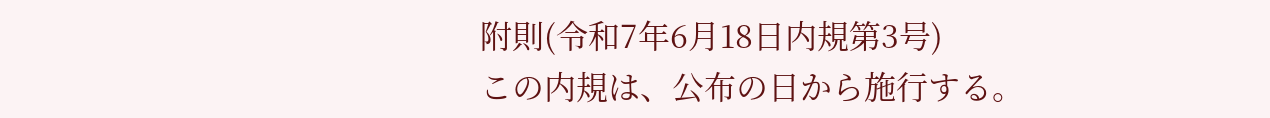附則(令和7年6月18日内規第3号)
この内規は、公布の日から施行する。